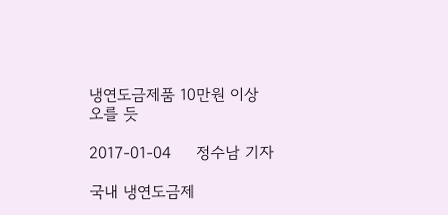냉연도금제품 10만원 이상 오를 듯

2017-01-04     정수남 기자

국내 냉연도금제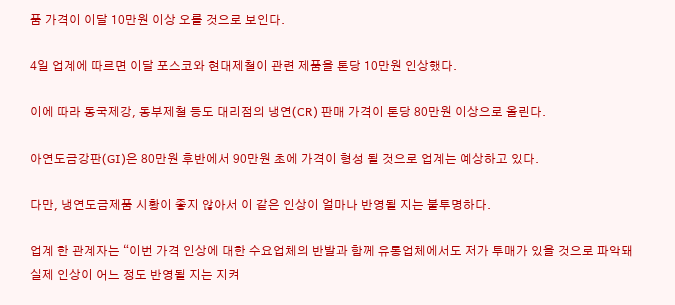품 가격이 이달 10만원 이상 오를 것으로 보인다.

4일 업계에 따르면 이달 포스코와 현대제철이 관련 제품을 톤당 10만원 인상했다.

이에 따라 동국제강, 동부제철 등도 대리점의 냉연(CR) 판매 가격이 톤당 80만원 이상으로 올린다.

아연도금강판(GI)은 80만원 후반에서 90만원 초에 가격이 형성 될 것으로 업계는 예상하고 있다.

다만, 냉연도금제품 시황이 좋지 않아서 이 같은 인상이 얼마나 반영될 지는 불투명하다.

업계 한 관계자는 “이번 가격 인상에 대한 수요업체의 반발과 함께 유통업체에서도 저가 투매가 있을 것으로 파악돼 실제 인상이 어느 정도 반영될 지는 지켜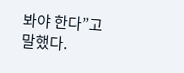봐야 한다”고 말했다.